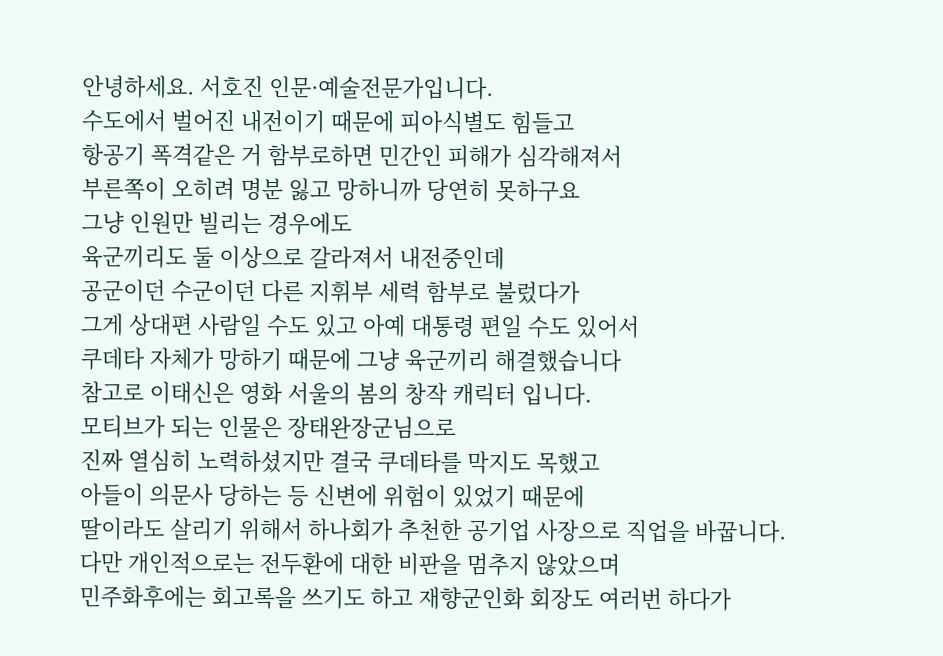안녕하세요. 서호진 인문·예술전문가입니다.
수도에서 벌어진 내전이기 때문에 피아식별도 힘들고
항공기 폭격같은 거 함부로하면 민간인 피해가 심각해져서
부른쪽이 오히려 명분 잃고 망하니까 당연히 못하구요
그냥 인원만 빌리는 경우에도
육군끼리도 둘 이상으로 갈라져서 내전중인데
공군이던 수군이던 다른 지휘부 세력 함부로 불렀다가
그게 상대편 사람일 수도 있고 아예 대통령 편일 수도 있어서
쿠데타 자체가 망하기 때문에 그냥 육군끼리 해결했습니다
참고로 이태신은 영화 서울의 봄의 창작 캐릭터 입니다.
모티브가 되는 인물은 장태완장군님으로
진짜 열심히 노력하셨지만 결국 쿠데타를 막지도 목했고
아들이 의문사 당하는 등 신변에 위험이 있었기 때문에
딸이라도 살리기 위해서 하나회가 추천한 공기업 사장으로 직업을 바꿉니다.
다만 개인적으로는 전두환에 대한 비판을 멈추지 않았으며
민주화후에는 회고록을 쓰기도 하고 재향군인화 회장도 여러번 하다가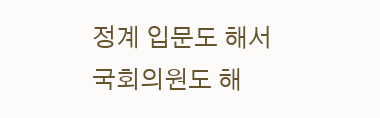정계 입문도 해서 국회의원도 해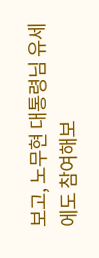보고, 노무현 대통령님 유세에도 참여해보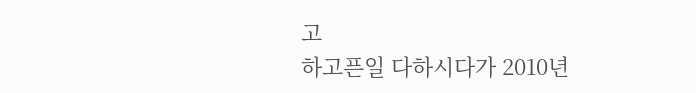고
하고픈일 다하시다가 2010년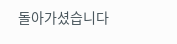돌아가셨습니다